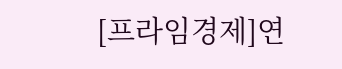[프라임경제]연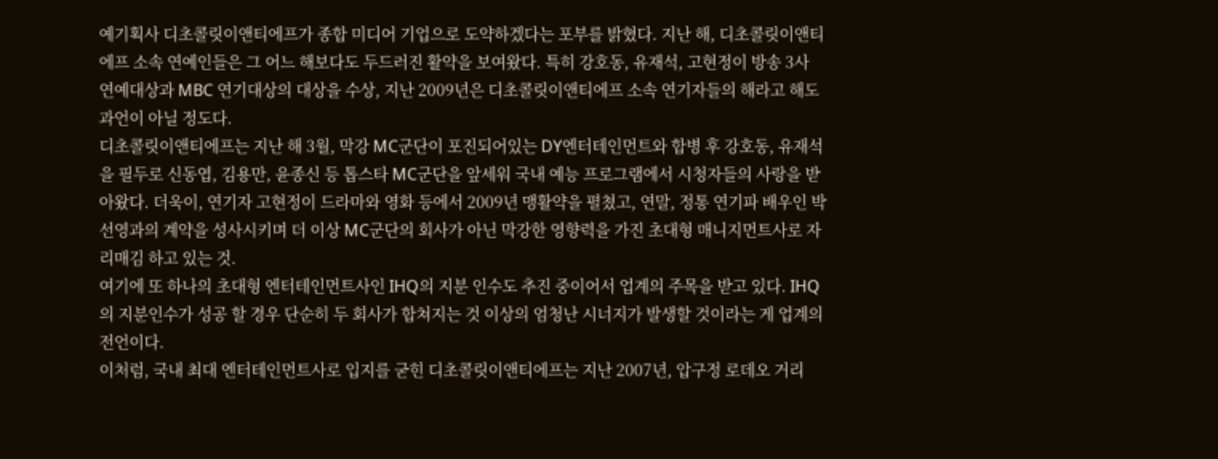예기획사 디초콜릿이앤티에프가 종합 미디어 기업으로 도약하겠다는 포부를 밝혔다. 지난 해, 디초콜릿이앤티에프 소속 연예인들은 그 어느 해보다도 두드러진 활약을 보여왔다. 특히 강호동, 유재석, 고현정이 방송 3사 연예대상과 MBC 연기대상의 대상을 수상, 지난 2009년은 디초콜릿이앤티에프 소속 연기자들의 해라고 해도 과언이 아닐 정도다.
디초콜릿이앤티에프는 지난 해 3월, 막강 MC군단이 포진되어있는 DY엔터테인먼트와 합병 후 강호동, 유재석을 필두로 신동엽, 김용만, 윤종신 등 톱스타 MC군단을 앞세워 국내 예능 프로그램에서 시청자들의 사랑을 받아왔다. 더욱이, 연기자 고현정이 드라마와 영화 등에서 2009년 맹활약을 펼쳤고, 연말, 정통 연기파 배우인 박선영과의 계약을 성사시키며 더 이상 MC군단의 회사가 아닌 막강한 영향력을 가진 초대형 매니지먼트사로 자리매김 하고 있는 것.
여기에 또 하나의 초대형 엔터테인먼트사인 IHQ의 지분 인수도 추진 중이어서 업계의 주목을 받고 있다. IHQ의 지분인수가 성공 할 경우 단순히 두 회사가 합쳐지는 것 이상의 엄청난 시너지가 발생할 것이라는 게 업계의 전언이다.
이처럼, 국내 최대 엔터테인먼트사로 입지를 굳힌 디초콜릿이앤티에프는 지난 2007년, 압구정 로데오 거리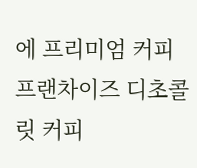에 프리미엄 커피 프랜차이즈 디초콜릿 커피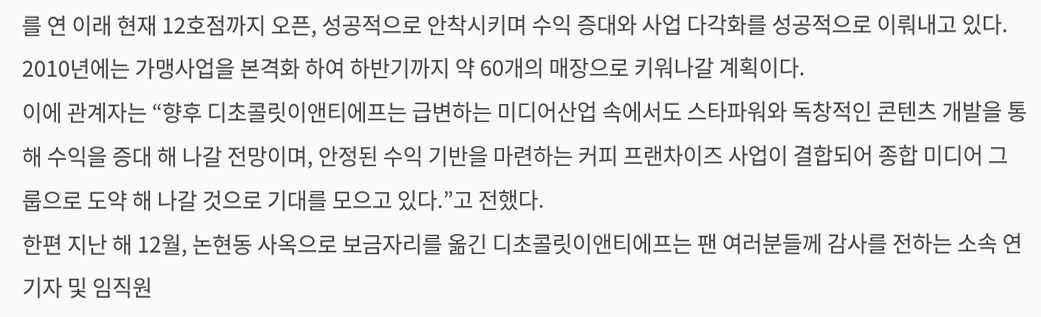를 연 이래 현재 12호점까지 오픈, 성공적으로 안착시키며 수익 증대와 사업 다각화를 성공적으로 이뤄내고 있다. 2010년에는 가맹사업을 본격화 하여 하반기까지 약 60개의 매장으로 키워나갈 계획이다.
이에 관계자는 “향후 디초콜릿이앤티에프는 급변하는 미디어산업 속에서도 스타파워와 독창적인 콘텐츠 개발을 통해 수익을 증대 해 나갈 전망이며, 안정된 수익 기반을 마련하는 커피 프랜차이즈 사업이 결합되어 종합 미디어 그룹으로 도약 해 나갈 것으로 기대를 모으고 있다.”고 전했다.
한편 지난 해 12월, 논현동 사옥으로 보금자리를 옮긴 디초콜릿이앤티에프는 팬 여러분들께 감사를 전하는 소속 연기자 및 임직원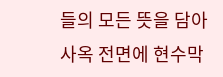들의 모든 뜻을 담아 사옥 전면에 현수막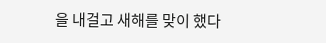을 내걸고 새해를 맞이 했다